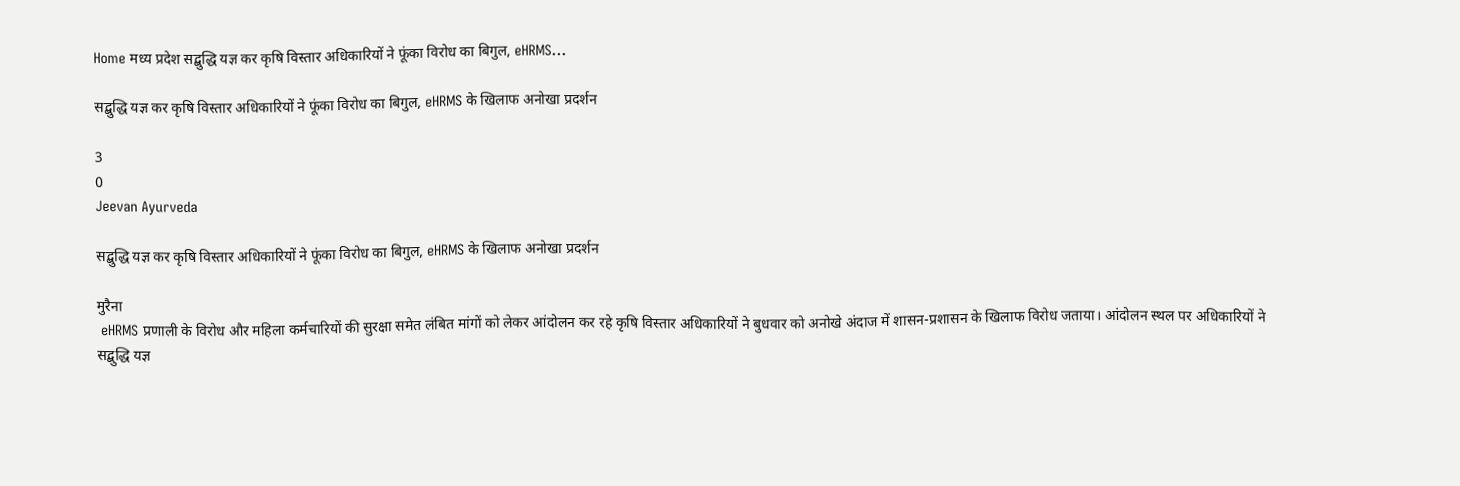Home मध्य प्रदेश सद्बुद्धि यज्ञ कर कृषि विस्तार अधिकारियों ने फूंका विरोध का बिगुल, eHRMS...

सद्बुद्धि यज्ञ कर कृषि विस्तार अधिकारियों ने फूंका विरोध का बिगुल, eHRMS के खिलाफ अनोखा प्रदर्शन

3
0
Jeevan Ayurveda

सद्बुद्धि यज्ञ कर कृषि विस्तार अधिकारियों ने फूंका विरोध का बिगुल, eHRMS के खिलाफ अनोखा प्रदर्शन

मुरैना
 eHRMS प्रणाली के विरोध और महिला कर्मचारियों की सुरक्षा समेत लंबित मांगों को लेकर आंदोलन कर रहे कृषि विस्तार अधिकारियों ने बुधवार को अनोखे अंदाज में शासन-प्रशासन के खिलाफ विरोध जताया। आंदोलन स्थल पर अधिकारियों ने सद्बुद्धि यज्ञ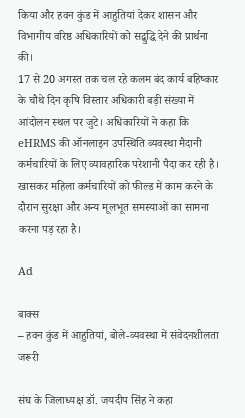किया और हवन कुंड में आहुतियां देकर शासन और विभागीय वरिष्ठ अधिकारियों को सद्बुद्धि देने की प्रार्थना की।
17 से 20 अगस्त तक चल रहे कलम बंद कार्य बहिष्कार के चौथे दिन कृषि विस्तार अधिकारी बड़ी संख्या में आंदोलन स्थल पर जुटे। अधिकारियों ने कहा कि eHRMS की ऑनलाइन उपस्थिति व्यवस्था मैदानी कर्मचारियों के लिए व्यावहारिक परेशानी पैदा कर रही है। खासकर महिला कर्मचारियों को फील्ड में काम करने के दौरान सुरक्षा और अन्य मूलभूत समस्याओं का सामना करना पड़ रहा है।

Ad

बाक्स
– हवन कुंड में आहुतियां, बोले-व्यवस्था में संवेदनशीलता जरूरी

संघ के जिलाध्यक्ष डॉ. जयदीप सिंह ने कहा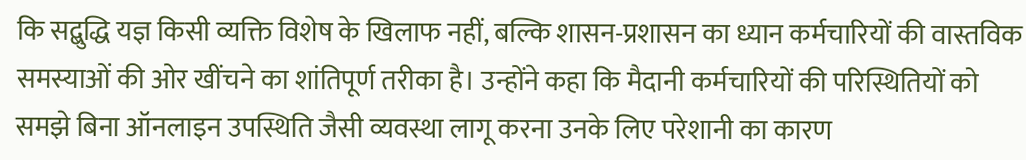कि सद्बुद्धि यज्ञ किसी व्यक्ति विशेष के खिलाफ नहीं, बल्कि शासन-प्रशासन का ध्यान कर्मचारियों की वास्तविक समस्याओं की ओर खींचने का शांतिपूर्ण तरीका है। उन्होंने कहा कि मैदानी कर्मचारियों की परिस्थितियों को समझे बिना ऑनलाइन उपस्थिति जैसी व्यवस्था लागू करना उनके लिए परेशानी का कारण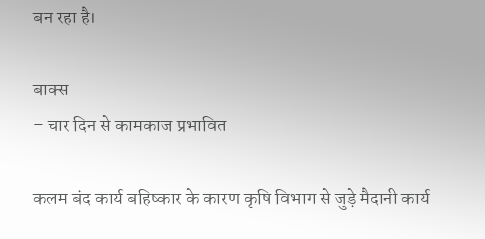बन रहा है।

बाक्स
– चार दिन से कामकाज प्रभावित

कलम बंद कार्य बहिष्कार के कारण कृषि विभाग से जुड़े मैदानी कार्य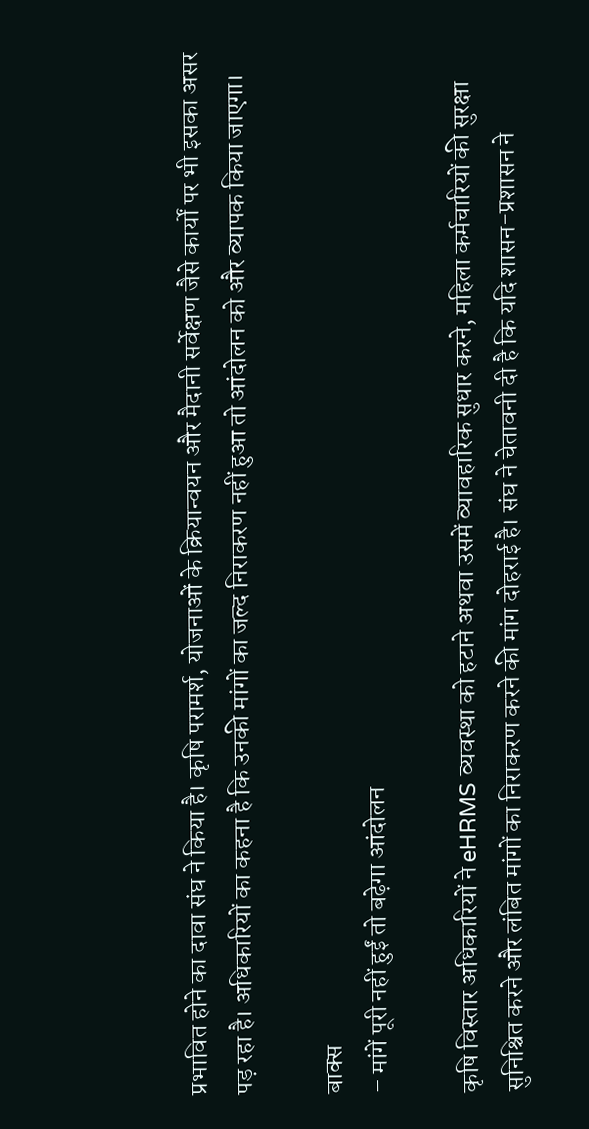प्रभावित होने का दावा संघ ने किया है। कृषि परामर्श, योजनाओं के क्रियान्वयन और मैदानी सर्वेक्षण जैसे कार्यों पर भी इसका असर पड़ रहा है। अधिकारियों का कहना है कि उनकी मांगों का जल्द निराकरण नहीं हुआ तो आंदोलन को और व्यापक किया जाएगा।

बाक्स
– मांगें पूरी नहीं हुईं तो बढ़ेगा आंदोलन

कृषि विस्तार अधिकारियों ने eHRMS व्यवस्था को हटाने अथवा उसमें व्यावहारिक सुधार करने, महिला कर्मचारियों की सुरक्षा सुनिश्चित करने और लंबित मांगों का निराकरण करने की मांग दोहराई है। संघ ने चेतावनी दी है कि यदि शासन-प्रशासन ने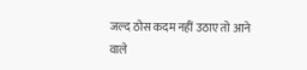जल्द ठोस कदम नहीं उठाए तो आने वाले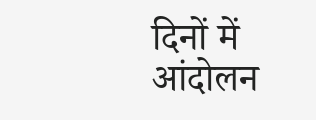दिनों में आंदोलन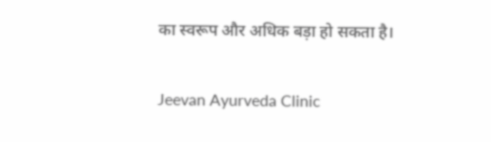का स्वरूप और अधिक बड़ा हो सकता है।

Jeevan Ayurveda Clinic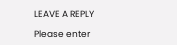LEAVE A REPLY

Please enter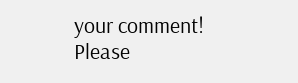your comment!
Please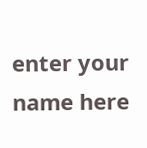enter your name here